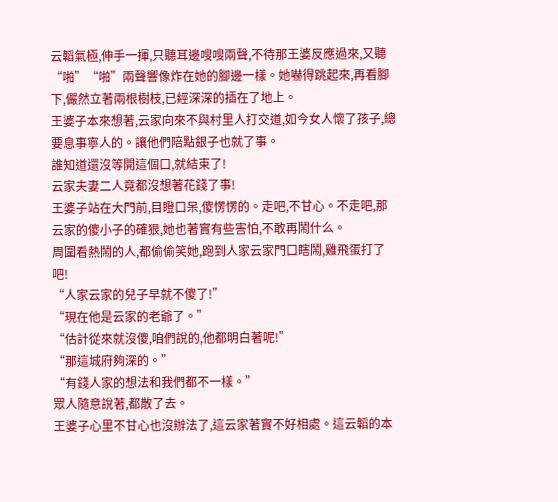云韜氣極,伸手一揮,只聽耳邊嗖嗖兩聲,不待那王婆反應過來,又聽“啪”“啪”兩聲響像炸在她的腳邊一樣。她嚇得跳起來,再看腳下,儼然立著兩根樹枝,已經深深的插在了地上。
王婆子本來想著,云家向來不與村里人打交道,如今女人懷了孩子,總要息事寧人的。讓他們陪點銀子也就了事。
誰知道還沒等開這個口,就結束了!
云家夫妻二人竟都沒想著花錢了事!
王婆子站在大門前,目瞪口呆,傻愣愣的。走吧,不甘心。不走吧,那云家的傻小子的確狠,她也著實有些害怕,不敢再鬧什么。
周圍看熱鬧的人,都偷偷笑她,跑到人家云家門口瞎鬧,雞飛蛋打了吧!
“人家云家的兒子早就不傻了!”
“現在他是云家的老爺了。”
“估計從來就沒傻,咱們說的,他都明白著呢!”
“那這城府夠深的。”
“有錢人家的想法和我們都不一樣。”
眾人隨意說著,都散了去。
王婆子心里不甘心也沒辦法了,這云家著實不好相處。這云韜的本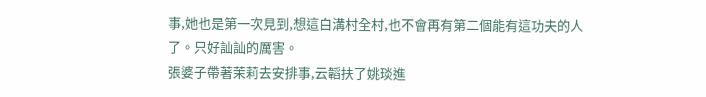事,她也是第一次見到,想這白溝村全村,也不會再有第二個能有這功夫的人了。只好訕訕的厲害。
張婆子帶著茉莉去安排事,云韜扶了姚琰進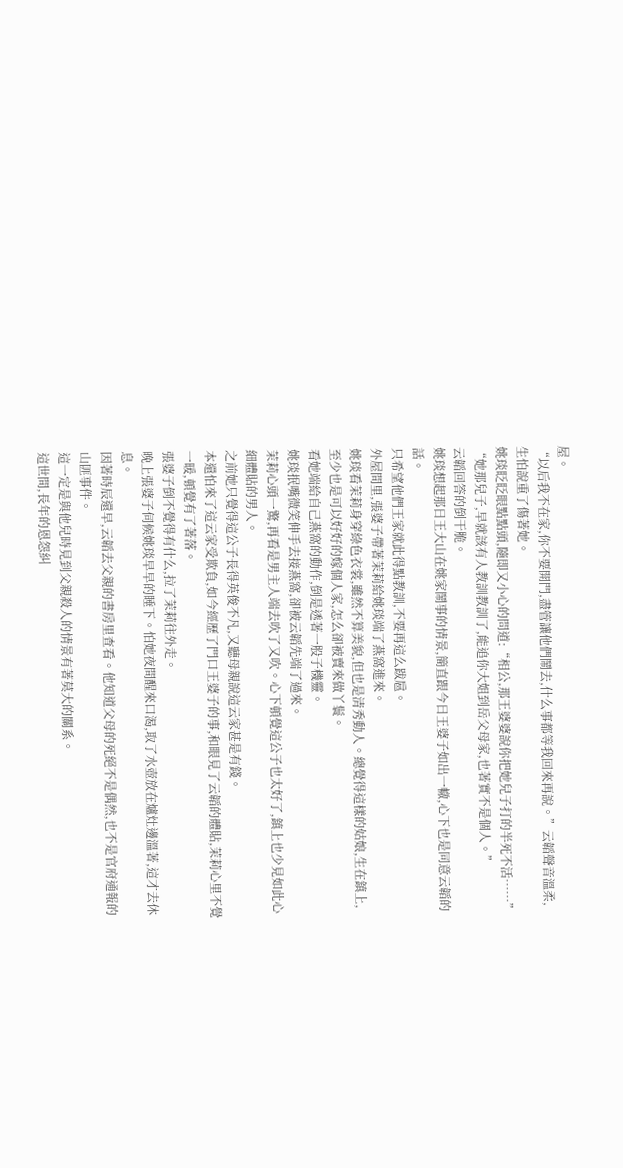屋。
“以后我不在家,你不要開門,盡管讓他們鬧去,什么事都等我回來再說。”云韜聲音溫柔,生怕說重了傷著她。
姚琰眨眨眼點點頭,隨即又小心的問道:“相公,那王婆婆說你把她兒子打的半死不活……”
“她那兒子,早就該有人教訓教訓了,能追你大姐到岳父母家,也著實不是個人。”
云韜回答的倒干脆。
姚琰想起那日王大山在姚家鬧事的情景,簡直跟今日王婆子如出一轍,心下也是同意云韜的話。
只希望他們王家就此得點教訓,不要再這么跋扈。
外屋間里,張婆子帶著茉莉給姚琰端了燕窩進來。
姚琰看茉莉身穿綠色衣裳,雖然不算美貌,但也是清秀動人。總覺得這樣的姑娘,生在鎮上,至少也是可以好好的嫁個人家,怎么卻被賣來做丫鬟。
看她端給自己燕窩的動作,倒是透著一股子機靈。
姚琰抿嘴微笑伸手去接燕窩,卻被云韜先端了過來。
茉莉心頭一驚,再看是男主人端去吹了又吹。心下頓覺這公子也太好了,鎮上也少見如此心細體貼的男人。
之前她只覺得這公子長得英俊不凡,又聽母親說這云家甚是有錢。
本還怕來了這云家受欺負,如今經歷了門口王婆子的事,和眼見了云韜的體貼,茉莉心里不覺一暖,頓覺有了著落。
張婆子倒不覺得有什么,拉了茉莉往外走。
晚上張婆子伺候姚琰早早的睡下。怕她夜間醒來口渴,取了水壺放在爐灶邊溫著,這才去休息。
因著時辰還早,云韜去父親的書房里查看。他知道父母的死絕不是偶然,也不是官府通報的山匪事件。
這一定是與他兒時見到父親殺人的情景有著莫大的關系。
這世間,長年的恩怨糾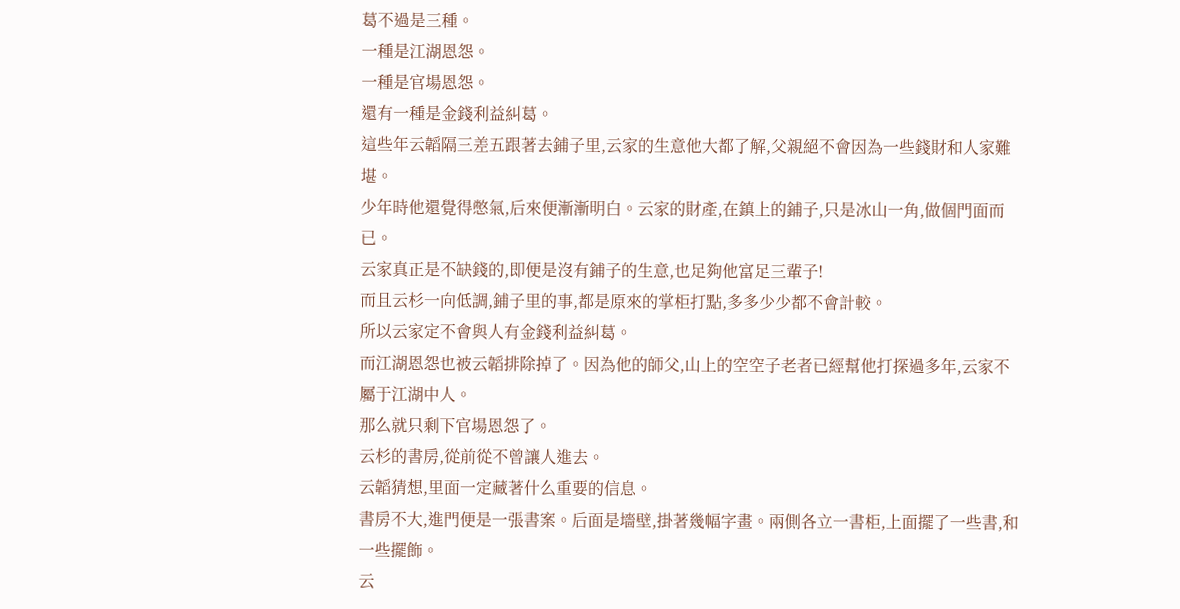葛不過是三種。
一種是江湖恩怨。
一種是官場恩怨。
還有一種是金錢利益糾葛。
這些年云韜隔三差五跟著去鋪子里,云家的生意他大都了解,父親絕不會因為一些錢財和人家難堪。
少年時他還覺得憋氣,后來便漸漸明白。云家的財產,在鎮上的鋪子,只是冰山一角,做個門面而已。
云家真正是不缺錢的,即便是沒有鋪子的生意,也足夠他富足三輩子!
而且云杉一向低調,鋪子里的事,都是原來的掌柜打點,多多少少都不會計較。
所以云家定不會與人有金錢利益糾葛。
而江湖恩怨也被云韜排除掉了。因為他的師父,山上的空空子老者已經幫他打探過多年,云家不屬于江湖中人。
那么就只剩下官場恩怨了。
云杉的書房,從前從不曾讓人進去。
云韜猜想,里面一定藏著什么重要的信息。
書房不大,進門便是一張書案。后面是墻壁,掛著幾幅字畫。兩側各立一書柜,上面擺了一些書,和一些擺飾。
云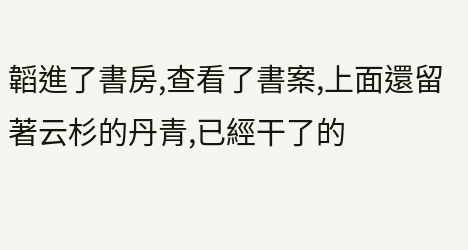韜進了書房,查看了書案,上面還留著云杉的丹青,已經干了的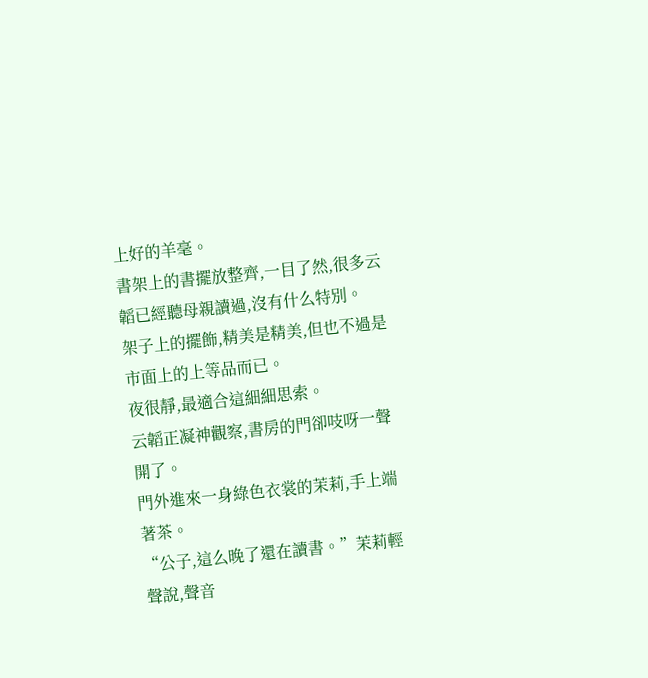上好的羊毫。
書架上的書擺放整齊,一目了然,很多云韜已經聽母親讀過,沒有什么特別。
架子上的擺飾,精美是精美,但也不過是市面上的上等品而已。
夜很靜,最適合這細細思索。
云韜正凝神觀察,書房的門卻吱呀一聲開了。
門外進來一身綠色衣裳的茉莉,手上端著茶。
“公子,這么晚了還在讀書。”茉莉輕聲說,聲音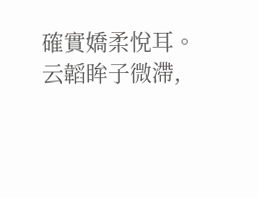確實嬌柔悅耳。
云韜眸子微滯,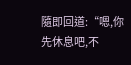隨即回道:“嗯,你先休息吧,不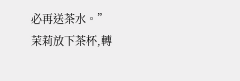必再送茶水。”
茉莉放下茶杯,轉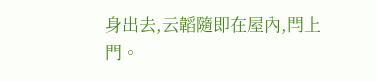身出去,云韜隨即在屋內,閂上門。